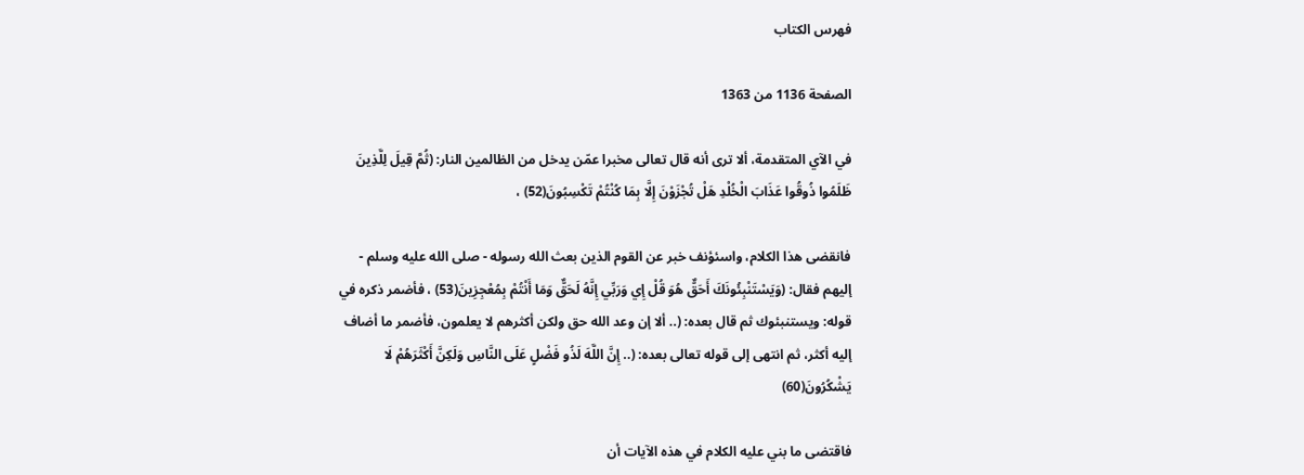فهرس الكتاب

الصفحة 1136 من 1363

في الآي المتقدمة، ألا ترى أنه قال تعالى مخبرا عمّن يدخل من الظالمين النار: (ثُمَّ قِيلَ لِلَّذِينَ ظَلَمُوا ذُوقُوا عَذَابَ الْخُلْدِ هَلْ تُجْزَوْنَ إِلَّا بِمَا كُنْتُمْ تَكْسِبُونَ(52) ،

فانقضى هذا الكلام، واسئؤنف خبر عن القوم الذين بعث الله رسوله - صلى الله عليه وسلم - إليهم فقال: (وَيَسْتَنْبِئُونَكَ أَحَقٌّ هُوَ قُلْ إِي وَرَبِّي إِنَّهُ لَحَقٌّ وَمَا أَنْتُمْ بِمُعْجِزِينَ(53) ، فأضمر ذكره في قوله: ويستنبئوك ثم قال بعده: (.. ألا إن وعد الله حق ولكن أكثرهم لا يعلمون، فأضمر ما أضاف إليه أكثر، ثم انتهى إلى قوله تعالى بعده: (.. إِنَّ اللَّهَ لَذُو فَضْلٍ عَلَى النَّاسِ وَلَكِنَّ أَكْثَرَهُمْ لَا يَشْكُرُونَ(60)

فاقتضى ما بني عليه الكلام في هذه الآيات أن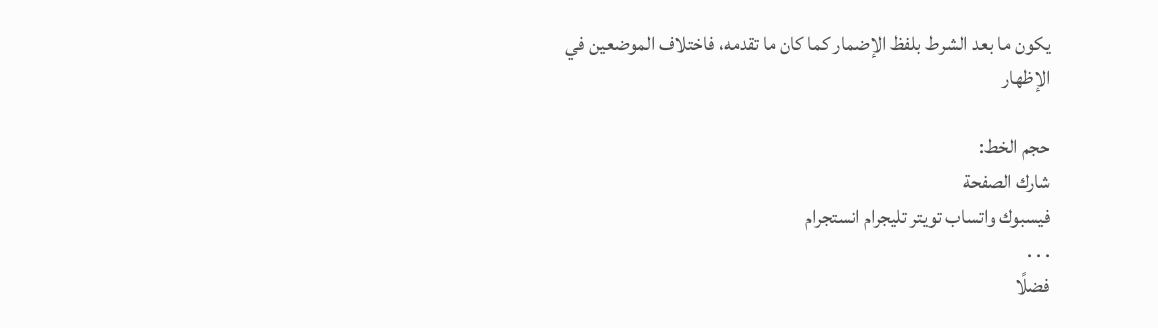يكون ما بعد الشرط بلفظ الإضمار كما كان ما تقدمه، فاختلاف الموضعين في الإظهار

حجم الخط:
شارك الصفحة
فيسبوك واتساب تويتر تليجرام انستجرام
. . .
فضلًا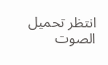انتظر تحميل الصوت